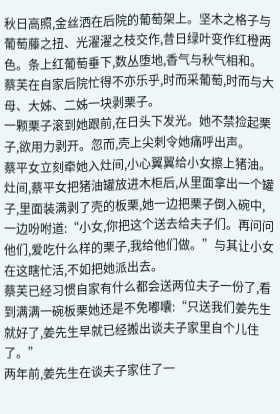秋日高照,金丝洒在后院的葡萄架上。坚木之格子与葡萄藤之扭、光濯濯之枝交作,昔日绿叶变作红橙两色。条上红葡萄垂下,数丛堕地,香气与秋气相和。
蔡芙在自家后院忙得不亦乐乎,时而采葡萄,时而与大母、大姊、二姊一块剥栗子。
一颗栗子滚到她跟前,在日头下发光。她不禁捡起栗子,欲用力剥开。忽而,壳上尖刺令她痛呼出声。
蔡平女立刻牵她入灶间,小心翼翼给小女擦上猪油。
灶间,蔡平女把猪油罐放进木柜后,从里面拿出一个罐子,里面装满剥了壳的板栗,她一边把栗子倒入碗中,一边吩咐道:“小女,你把这个送去给夫子们。再问问他们,爱吃什么样的栗子,我给他们做。”与其让小女在这瞎忙活,不如把她派出去。
蔡芙已经习惯自家有什么都会送两位夫子一份了,看到满满一碗板栗她还是不免嘟囔:“只送我们姜先生就好了,姜先生早就已经搬出谈夫子家里自个儿住了。”
两年前,姜先生在谈夫子家住了一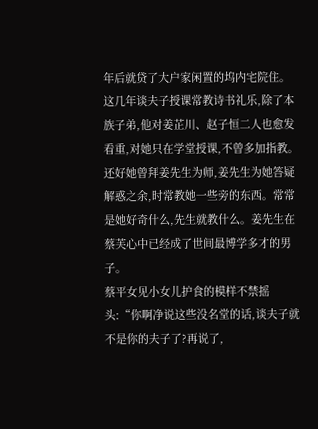年后就贷了大户家闲置的坞内宅院住。
这几年谈夫子授课常教诗书礼乐,除了本族子弟,他对姜芷川、赵子恒二人也愈发看重,对她只在学堂授课,不曾多加指教。还好她曾拜姜先生为师,姜先生为她答疑解惑之余,时常教她一些旁的东西。常常是她好奇什么,先生就教什么。姜先生在蔡芙心中已经成了世间最博学多才的男子。
蔡平女见小女儿护食的模样不禁摇头:“你啊净说这些没名堂的话,谈夫子就不是你的夫子了?再说了,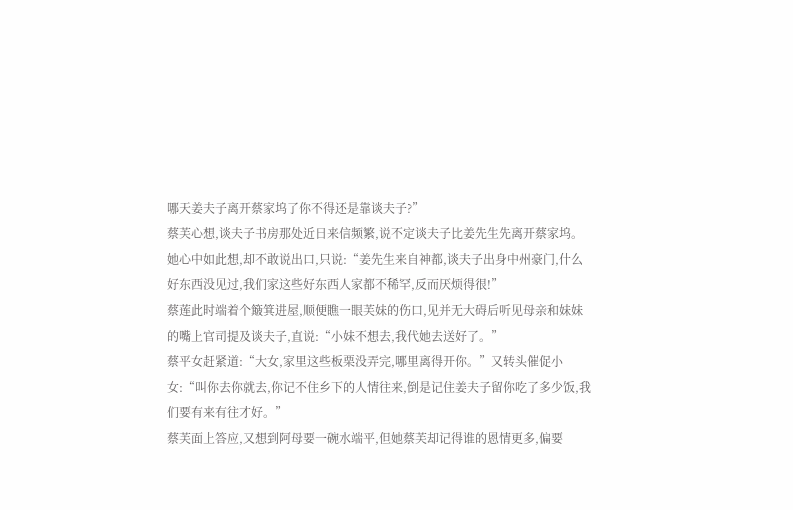哪天姜夫子离开蔡家坞了你不得还是靠谈夫子?”
蔡芙心想,谈夫子书房那处近日来信频繁,说不定谈夫子比姜先生先离开蔡家坞。她心中如此想,却不敢说出口,只说:“姜先生来自神都,谈夫子出身中州豪门,什么好东西没见过,我们家这些好东西人家都不稀罕,反而厌烦得很!”
蔡莲此时端着个簸箕进屋,顺便瞧一眼芙妹的伤口,见并无大碍后听见母亲和妹妹的嘴上官司提及谈夫子,直说:“小妹不想去,我代她去送好了。”
蔡平女赶紧道:“大女,家里这些板栗没弄完,哪里离得开你。”又转头催促小女:“叫你去你就去,你记不住乡下的人情往来,倒是记住姜夫子留你吃了多少饭,我们要有来有往才好。”
蔡芙面上答应,又想到阿母要一碗水端平,但她蔡芙却记得谁的恩情更多,偏要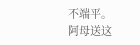不端平。
阿母送这